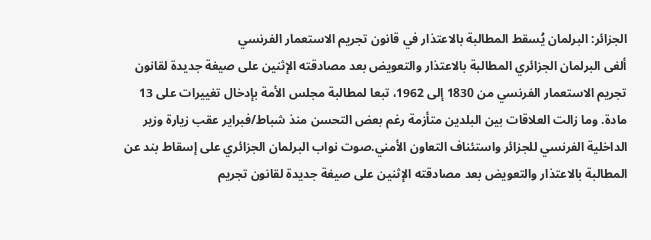الجزائر: البرلمان يُسقط المطالبة بالاعتذار في قانون تجريم الاستعمار الفرنسي
ألغى البرلمان الجزائري المطالبة بالاعتذار والتعويض بعد مصادقته الإثنين على صيغة جديدة لقانون تجريم الاستعمار الفرنسي من 1830 إلى 1962، تبعا لمطالبة مجلس الأمة بإدخال تغييرات على 13 مادة. وما زالت العلاقات بين البلدين متأزمة رغم بعض التحسن منذ شباط/فبراير عقب زيارة وزير الداخلية الفرنسي للجزائر واستئناف التعاون الأمني.صوت نواب البرلمان الجزائري على إسقاط بند عن المطالبة بالاعتذار والتعويض بعد مصادقته الإثنين على صيغة جديدة لقانون تجريم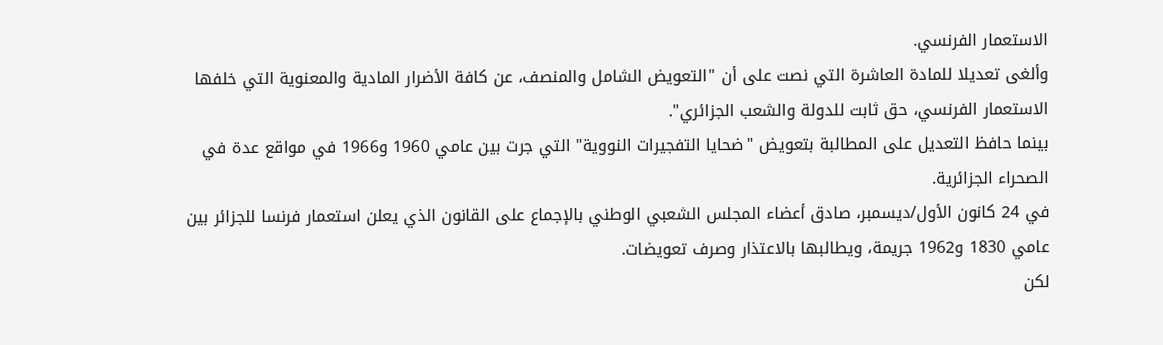الاستعمار الفرنسي.
وألغى تعديلا للمادة العاشرة التي نصت على أن "التعويض الشامل والمنصف، عن كافة الأضرار المادية والمعنوية التي خلفها الاستعمار الفرنسي، حق ثابت للدولة والشعب الجزائري".
بينما حافظ التعديل على المطالبة بتعويض "ضحايا التفجيرات النووية" التي جرت بين عامي 1960 و1966 في مواقع عدة في الصحراء الجزائرية.
في 24 كانون الأول/ديسمبر، صادق أعضاء المجلس الشعبي الوطني بالإجماع على القانون الذي يعلن استعمار فرنسا للجزائر بين عامي 1830 و1962 جريمة، ويطالبها بالاعتذار وصرف تعويضات.
لكن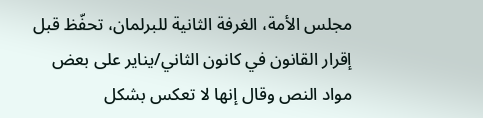مجلس الأمة، الغرفة الثانية للبرلمان، تحفّظ قبل إقرار القانون في كانون الثاني/يناير على بعض مواد النص وقال إنها لا تعكس بشكل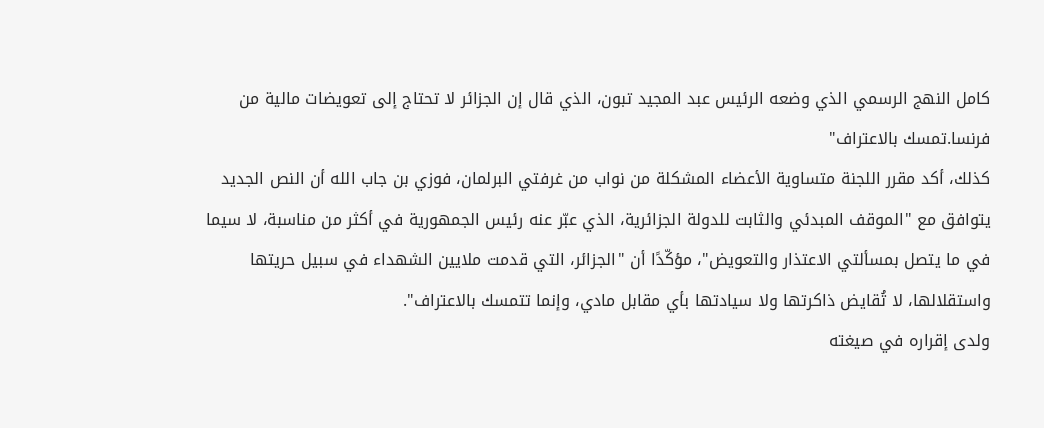كامل النهج الرسمي الذي وضعه الرئيس عبد المجيد تبون، الذي قال إن الجزائر لا تحتاج إلى تعويضات مالية من فرنسا.تمسك بالاعتراف"
كذلك، أكد مقرر اللجنة متساوية الأعضاء المشكلة من نواب من غرفتي البرلمان، فوزي بن جاب الله أن النص الجديد يتوافق مع "الموقف المبدئي والثابت للدولة الجزائرية، الذي عبّر عنه رئيس الجمهورية في أكثر من مناسبة، لا سيما في ما يتصل بمسألتي الاعتذار والتعويض"، مؤكّدًا أن "الجزائر، التي قدمت ملايين الشهداء في سبيل حريتها واستقلالها، لا تُقايض ذاكرتها ولا سيادتها بأي مقابل مادي، وإنما تتمسك بالاعتراف".
ولدى إقراره في صيغته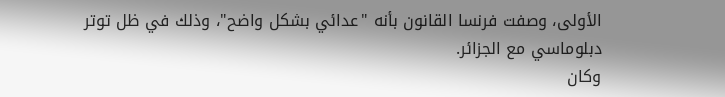الأولى، وصفت فرنسا القانون بأنه "عدائي بشكل واضح"، وذلك في ظل توتر دبلوماسي مع الجزائر.
وكان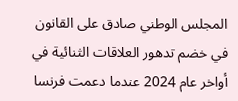المجلس الوطني صادق على القانون في خضم تدهور العلاقات الثنائية في أواخر عام 2024 عندما دعمت فرنسا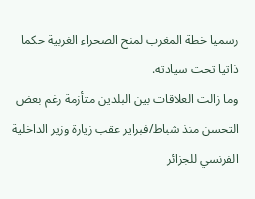رسميا خطة المغرب لمنح الصحراء الغربية حكما ذاتيا تحت سيادته.
وما زالت العلاقات بين البلدين متأزمة رغم بعض التحسن منذ شباط/فبراير عقب زيارة وزير الداخلية الفرنسي للجزائر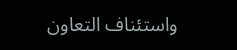واستئناف التعاون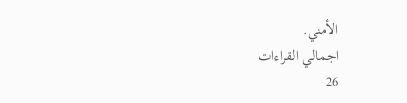الأمني.
اجمالي القراءات
26